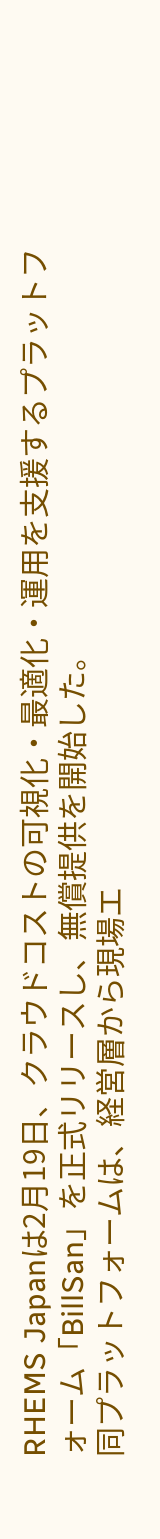RHEMS Japanは2月19日、クラウドコストの可視化・最適化・運用を支援するプラットフォーム「BillSan」を正式リリースし、無償提供を開始した。
同プラットフォームは、経営層から現場エ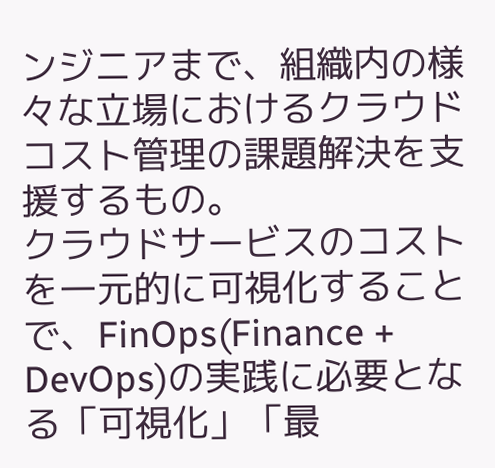ンジニアまで、組織内の様々な立場におけるクラウドコスト管理の課題解決を支援するもの。
クラウドサービスのコストを一元的に可視化することで、FinOps(Finance + DevOps)の実践に必要となる「可視化」「最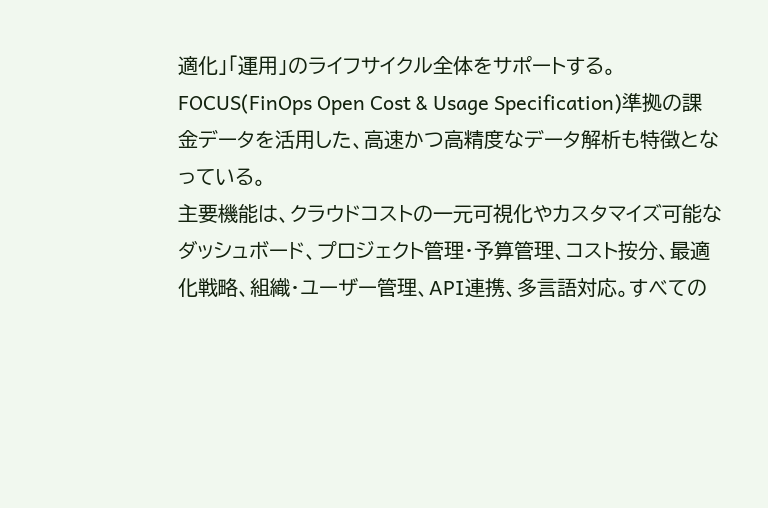適化」「運用」のライフサイクル全体をサポートする。
FOCUS(FinOps Open Cost & Usage Specification)準拠の課金データを活用した、高速かつ高精度なデータ解析も特徴となっている。
主要機能は、クラウドコストの一元可視化やカスタマイズ可能なダッシュボード、プロジェクト管理・予算管理、コスト按分、最適化戦略、組織・ユーザー管理、API連携、多言語対応。すべての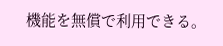機能を無償で利用できる。